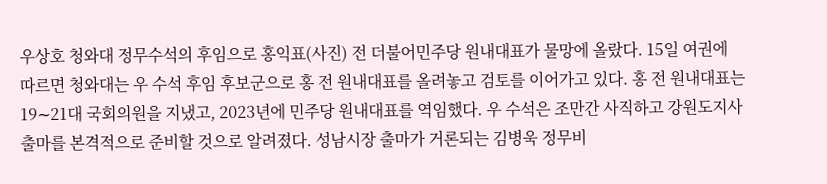우상호 청와대 정무수석의 후임으로 홍익표(사진) 전 더불어민주당 원내대표가 물망에 올랐다. 15일 여권에 따르면 청와대는 우 수석 후임 후보군으로 홍 전 원내대표를 올려놓고 검토를 이어가고 있다. 홍 전 원내대표는 19∼21대 국회의원을 지냈고, 2023년에 민주당 원내대표를 역임했다. 우 수석은 조만간 사직하고 강원도지사 출마를 본격적으로 준비할 것으로 알려졌다. 성남시장 출마가 거론되는 김병욱 정무비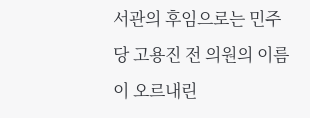서관의 후임으로는 민주당 고용진 전 의원의 이름이 오르내린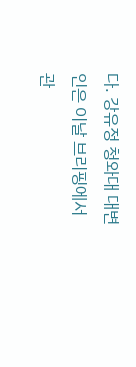다. 강유정 청와대 대변인은 이날 브리핑에서 관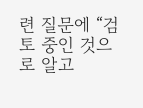련 질문에 “검토 중인 것으로 알고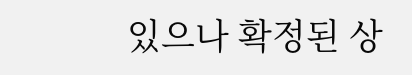있으나 확정된 상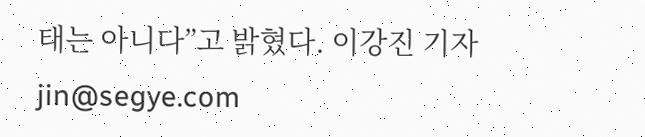태는 아니다”고 밝혔다. 이강진 기자 jin@segye.com